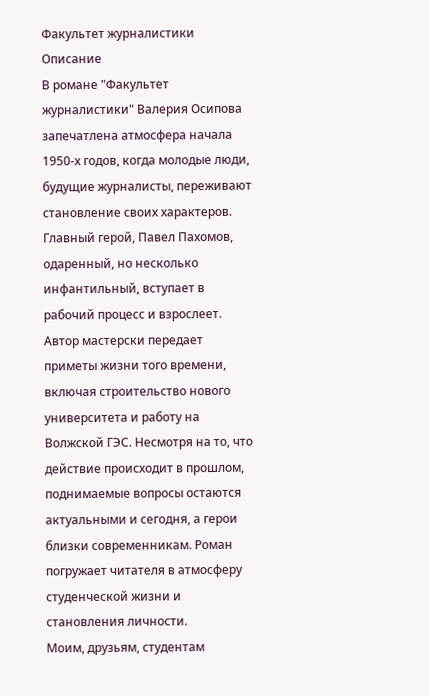Факультет журналистики
Описание
В романе "Факультет журналистики" Валерия Осипова запечатлена атмосфера начала 1950-х годов, когда молодые люди, будущие журналисты, переживают становление своих характеров. Главный герой, Павел Пахомов, одаренный, но несколько инфантильный, вступает в рабочий процесс и взрослеет. Автор мастерски передает приметы жизни того времени, включая строительство нового университета и работу на Волжской ГЭС. Несмотря на то, что действие происходит в прошлом, поднимаемые вопросы остаются актуальными и сегодня, а герои близки современникам. Роман погружает читателя в атмосферу студенческой жизни и становления личности.
Моим, друзьям, студентам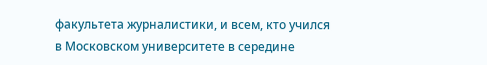факультета журналистики, и всем, кто учился в Московском университете в середине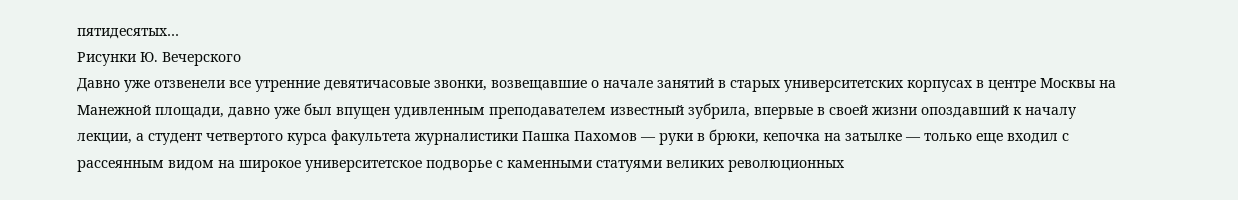пятидесятых…
Рисунки Ю. Вечерского
Давно уже отзвенели все утренние девятичасовые звонки, возвещавшие о начале занятий в старых университетских корпусах в центре Москвы на Манежной площади, давно уже был впущен удивленным преподавателем известный зубрила, впервые в своей жизни опоздавший к началу лекции, а студент четвертого курса факультета журналистики Пашка Пахомов — руки в брюки, кепочка на затылке — только еще входил с рассеянным видом на широкое университетское подворье с каменными статуями великих революционных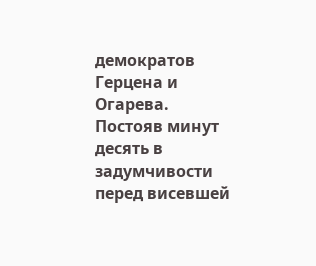демократов Герцена и Огарева.
Постояв минут десять в задумчивости перед висевшей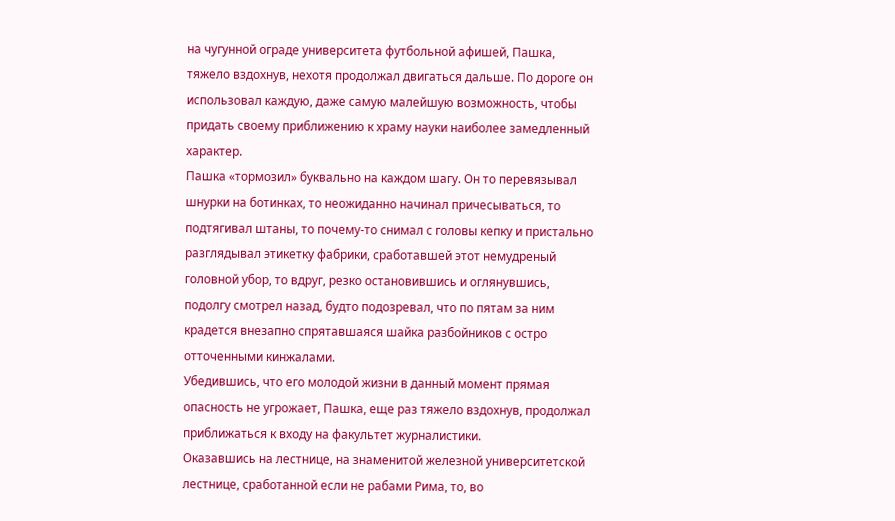на чугунной ограде университета футбольной афишей, Пашка, тяжело вздохнув, нехотя продолжал двигаться дальше. По дороге он использовал каждую, даже самую малейшую возможность, чтобы придать своему приближению к храму науки наиболее замедленный характер.
Пашка «тормозил» буквально на каждом шагу. Он то перевязывал шнурки на ботинках, то неожиданно начинал причесываться, то подтягивал штаны, то почему-то снимал с головы кепку и пристально разглядывал этикетку фабрики, сработавшей этот немудреный головной убор, то вдруг, резко остановившись и оглянувшись, подолгу смотрел назад, будто подозревал, что по пятам за ним крадется внезапно спрятавшаяся шайка разбойников с остро отточенными кинжалами.
Убедившись, что его молодой жизни в данный момент прямая опасность не угрожает, Пашка, еще раз тяжело вздохнув, продолжал приближаться к входу на факультет журналистики.
Оказавшись на лестнице, на знаменитой железной университетской лестнице, сработанной если не рабами Рима, то, во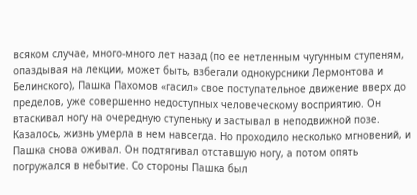всяком случае, много-много лет назад (по ее нетленным чугунным ступеням, опаздывая на лекции, может быть, взбегали однокурсники Лермонтова и Белинского), Пашка Пахомов «гасил» свое поступательное движение вверх до пределов, уже совершенно недоступных человеческому восприятию. Он втаскивал ногу на очередную ступеньку и застывал в неподвижной позе. Казалось, жизнь умерла в нем навсегда. Но проходило несколько мгновений, и Пашка снова оживал. Он подтягивал отставшую ногу, а потом опять погружался в небытие. Со стороны Пашка был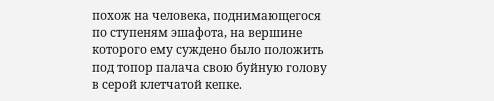похож на человека, поднимающегося по ступеням эшафота, на вершине которого ему суждено было положить под топор палача свою буйную голову в серой клетчатой кепке.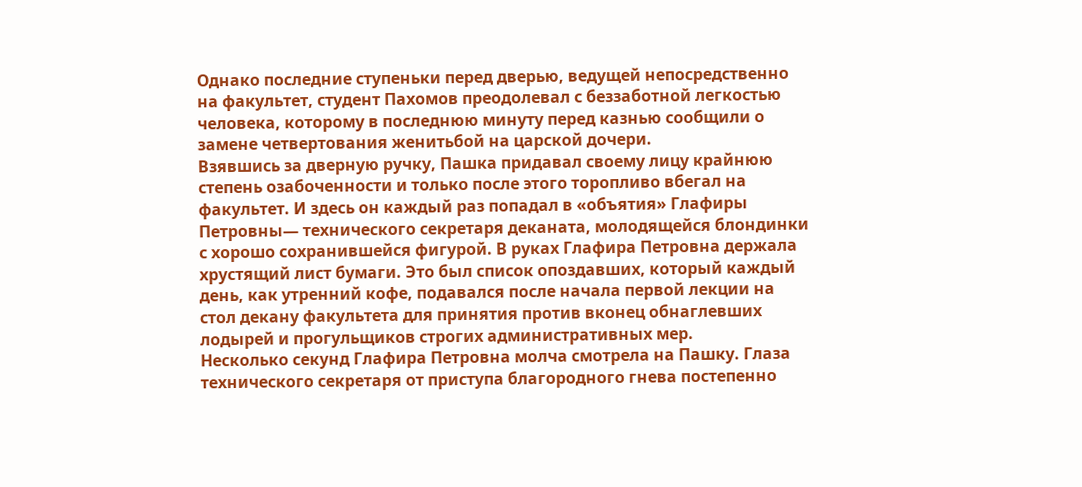Однако последние ступеньки перед дверью, ведущей непосредственно на факультет, студент Пахомов преодолевал с беззаботной легкостью человека, которому в последнюю минуту перед казнью сообщили о замене четвертования женитьбой на царской дочери.
Взявшись за дверную ручку, Пашка придавал своему лицу крайнюю степень озабоченности и только после этого торопливо вбегал на факультет. И здесь он каждый раз попадал в «объятия» Глафиры Петровны— технического секретаря деканата, молодящейся блондинки с хорошо сохранившейся фигурой. В руках Глафира Петровна держала хрустящий лист бумаги. Это был список опоздавших, который каждый день, как утренний кофе, подавался после начала первой лекции на стол декану факультета для принятия против вконец обнаглевших лодырей и прогульщиков строгих административных мер.
Несколько секунд Глафира Петровна молча смотрела на Пашку. Глаза технического секретаря от приступа благородного гнева постепенно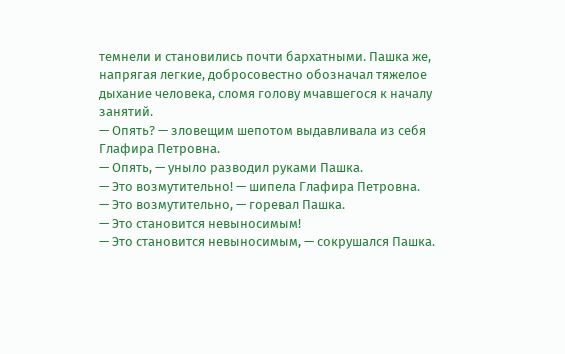темнели и становились почти бархатными. Пашка же, напрягая легкие, добросовестно обозначал тяжелое дыхание человека, сломя голову мчавшегося к началу занятий.
— Опять? — зловещим шепотом выдавливала из себя Глафира Петровна.
— Опять, — уныло разводил руками Пашка.
— Это возмутительно! — шипела Глафира Петровна.
— Это возмутительно, — горевал Пашка.
— Это становится невыносимым!
— Это становится невыносимым, — сокрушался Пашка.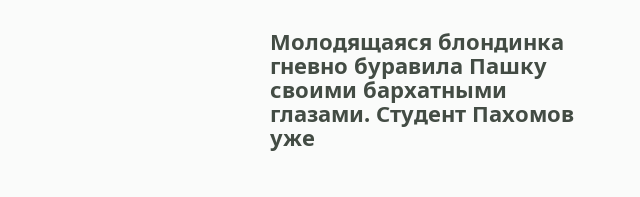Молодящаяся блондинка гневно буравила Пашку своими бархатными глазами. Студент Пахомов уже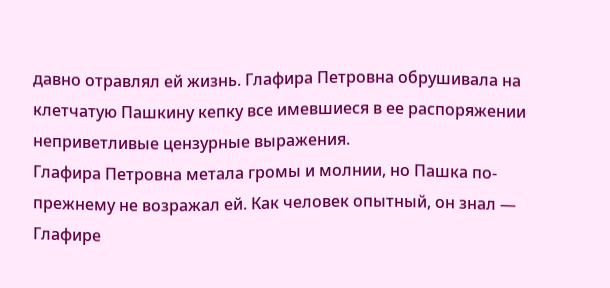давно отравлял ей жизнь. Глафира Петровна обрушивала на клетчатую Пашкину кепку все имевшиеся в ее распоряжении неприветливые цензурные выражения.
Глафира Петровна метала громы и молнии, но Пашка по-прежнему не возражал ей. Как человек опытный, он знал — Глафире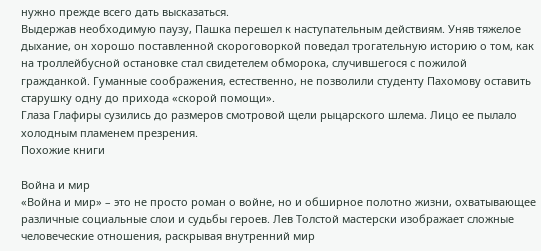нужно прежде всего дать высказаться.
Выдержав необходимую паузу, Пашка перешел к наступательным действиям. Уняв тяжелое дыхание, он хорошо поставленной скороговоркой поведал трогательную историю о том, как на троллейбусной остановке стал свидетелем обморока, случившегося с пожилой гражданкой. Гуманные соображения, естественно, не позволили студенту Пахомову оставить старушку одну до прихода «скорой помощи».
Глаза Глафиры сузились до размеров смотровой щели рыцарского шлема. Лицо ее пылало холодным пламенем презрения.
Похожие книги

Война и мир
«Война и мир» – это не просто роман о войне, но и обширное полотно жизни, охватывающее различные социальные слои и судьбы героев. Лев Толстой мастерски изображает сложные человеческие отношения, раскрывая внутренний мир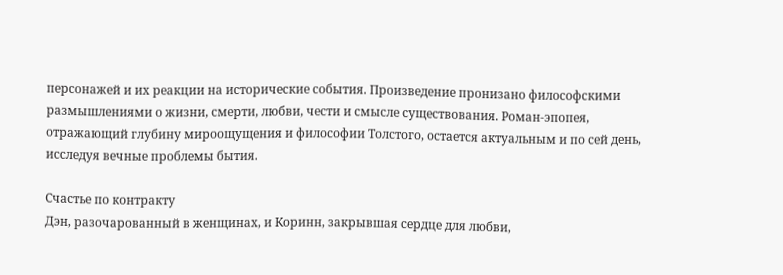персонажей и их реакции на исторические события. Произведение пронизано философскими размышлениями о жизни, смерти, любви, чести и смысле существования. Роман-эпопея, отражающий глубину мироощущения и философии Толстого, остается актуальным и по сей день, исследуя вечные проблемы бытия.

Счастье по контракту
Дэн, разочарованный в женщинах, и Коринн, закрывшая сердце для любви,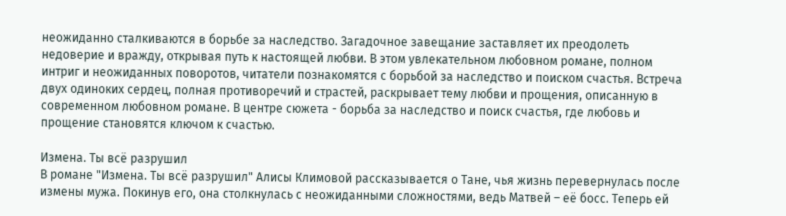неожиданно сталкиваются в борьбе за наследство. Загадочное завещание заставляет их преодолеть недоверие и вражду, открывая путь к настоящей любви. В этом увлекательном любовном романе, полном интриг и неожиданных поворотов, читатели познакомятся с борьбой за наследство и поиском счастья. Встреча двух одиноких сердец, полная противоречий и страстей, раскрывает тему любви и прощения, описанную в современном любовном романе. В центре сюжета - борьба за наследство и поиск счастья, где любовь и прощение становятся ключом к счастью.

Измена. Ты всё разрушил
В романе "Измена. Ты всё разрушил" Алисы Климовой рассказывается о Тане, чья жизнь перевернулась после измены мужа. Покинув его, она столкнулась с неожиданными сложностями, ведь Матвей – её босс. Теперь ей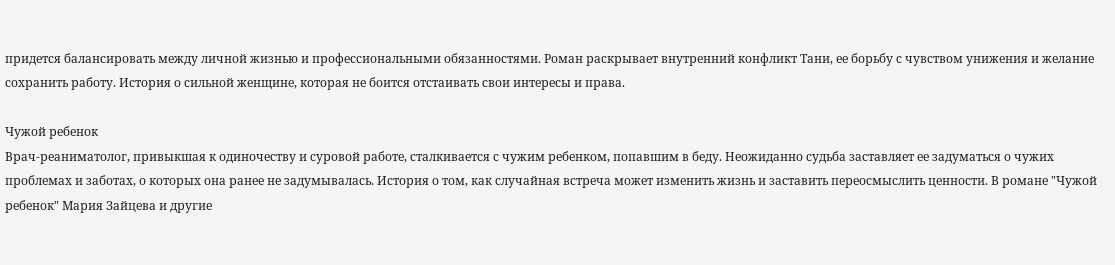придется балансировать между личной жизнью и профессиональными обязанностями. Роман раскрывает внутренний конфликт Тани, ее борьбу с чувством унижения и желание сохранить работу. История о сильной женщине, которая не боится отстаивать свои интересы и права.

Чужой ребенок
Врач-реаниматолог, привыкшая к одиночеству и суровой работе, сталкивается с чужим ребенком, попавшим в беду. Неожиданно судьба заставляет ее задуматься о чужих проблемах и заботах, о которых она ранее не задумывалась. История о том, как случайная встреча может изменить жизнь и заставить переосмыслить ценности. В романе "Чужой ребенок" Мария Зайцева и другие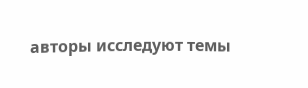авторы исследуют темы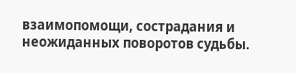взаимопомощи, сострадания и неожиданных поворотов судьбы.